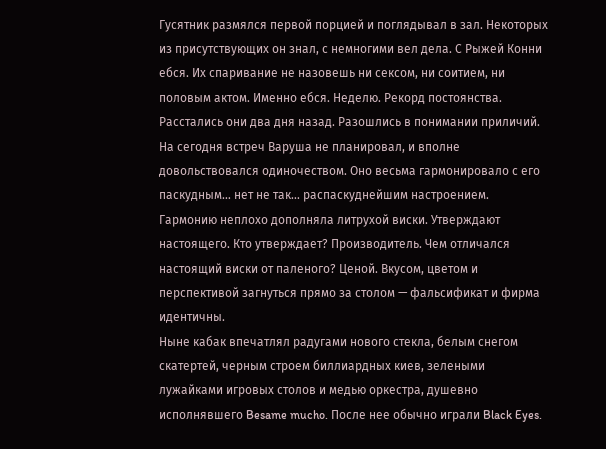Гусятник размялся первой порцией и поглядывал в зал. Некоторых из присутствующих он знал, с немногими вел дела. С Рыжей Конни ебся. Их спаривание не назовешь ни сексом, ни соитием, ни половым актом. Именно ебся. Неделю. Рекорд постоянства. Расстались они два дня назад. Разошлись в понимании приличий.
На сегодня встреч Варуша не планировал, и вполне довольствовался одиночеством. Оно весьма гармонировало с его паскудным… нет не так… распаскуднейшим настроением. Гармонию неплохо дополняла литрухой виски. Утверждают настоящего. Кто утверждает? Производитель. Чем отличался настоящий виски от паленого? Ценой. Вкусом, цветом и перспективой загнуться прямо за столом — фальсификат и фирма идентичны.
Ныне кабак впечатлял радугами нового стекла, белым снегом скатертей, черным строем биллиардных киев, зелеными лужайками игровых столов и медью оркестра, душевно исполнявшего Besame mucho. После нее обычно играли Black Eyes.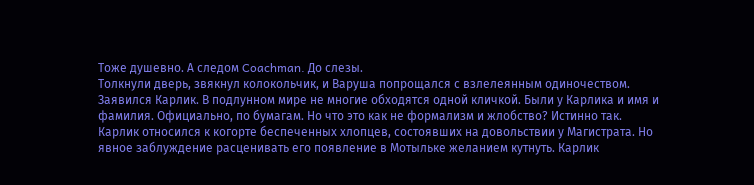Тоже душевно. А следом Coachman. До слезы.
Толкнули дверь, звякнул колокольчик, и Варуша попрощался с взлелеянным одиночеством. Заявился Карлик. В подлунном мире не многие обходятся одной кличкой. Были у Карлика и имя и фамилия. Официально, по бумагам. Но что это как не формализм и жлобство? Истинно так.
Карлик относился к когорте беспеченных хлопцев, состоявших на довольствии у Магистрата. Но явное заблуждение расценивать его появление в Мотыльке желанием кутнуть. Карлик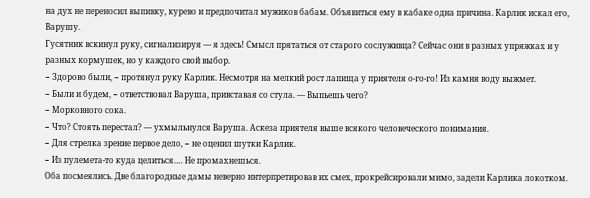на дух не переносил выпивку, курево и предпочитал мужиков бабам. Объявиться ему в кабаке одна причина. Карлик искал его, Варушу.
Гусятник вскинул руку, сигнализируя — я здесь! Смысл прятаться от старого сослуживца? Сейчас они в разных упряжках и у разных кормушек, но у каждого свой выбор.
− Здорово были, − протянул руку Карлик. Несмотря на мелкий рост лапища у приятеля о-го-го! Из камня воду выжмет.
− Были и будем, − ответствовал Варуша, привставая со стула. — Выпьешь чего?
− Морковного сока.
− Что? Стоять перестал? — ухмыльнулся Варуша. Аскеза приятеля выше всякого человеческого понимания.
− Для стрелка зрение первое дело, − не оценил шутки Карлик.
− Из пулемета-то куда целиться…. Не промахнешься.
Оба посмеялись. Две благородные дамы неверно интерпретировав их смех, прокрейсировали мимо, задели Карлика локотком.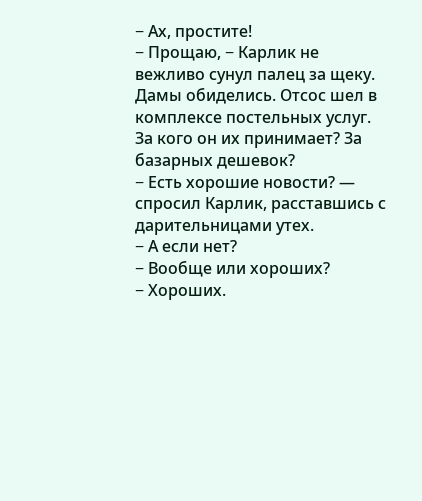− Ах, простите!
− Прощаю, − Карлик не вежливо сунул палец за щеку.
Дамы обиделись. Отсос шел в комплексе постельных услуг. За кого он их принимает? За базарных дешевок?
− Есть хорошие новости? — спросил Карлик, расставшись с дарительницами утех.
− А если нет?
− Вообще или хороших?
− Хороших.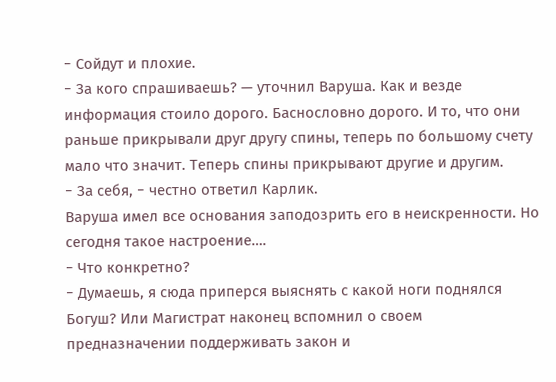− Сойдут и плохие.
− За кого спрашиваешь? — уточнил Варуша. Как и везде информация стоило дорого. Баснословно дорого. И то, что они раньше прикрывали друг другу спины, теперь по большому счету мало что значит. Теперь спины прикрывают другие и другим.
− За себя, − честно ответил Карлик.
Варуша имел все основания заподозрить его в неискренности. Но сегодня такое настроение….
− Что конкретно?
− Думаешь, я сюда приперся выяснять с какой ноги поднялся Богуш? Или Магистрат наконец вспомнил о своем предназначении поддерживать закон и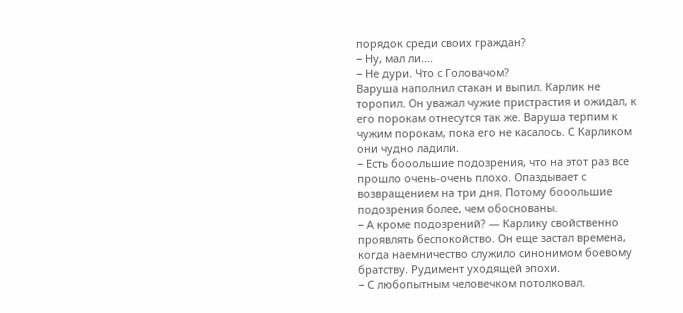порядок среди своих граждан?
− Ну, мал ли….
− Не дури. Что с Головачом?
Варуша наполнил стакан и выпил. Карлик не торопил. Он уважал чужие пристрастия и ожидал, к его порокам отнесутся так же. Варуша терпим к чужим порокам, пока его не касалось. С Карликом они чудно ладили.
− Есть бооольшие подозрения, что на этот раз все прошло очень-очень плохо. Опаздывает с возвращением на три дня. Потому бооольшие подозрения более, чем обоснованы.
− А кроме подозрений? — Карлику свойственно проявлять беспокойство. Он еще застал времена, когда наемничество служило синонимом боевому братству. Рудимент уходящей эпохи.
− С любопытным человечком потолковал.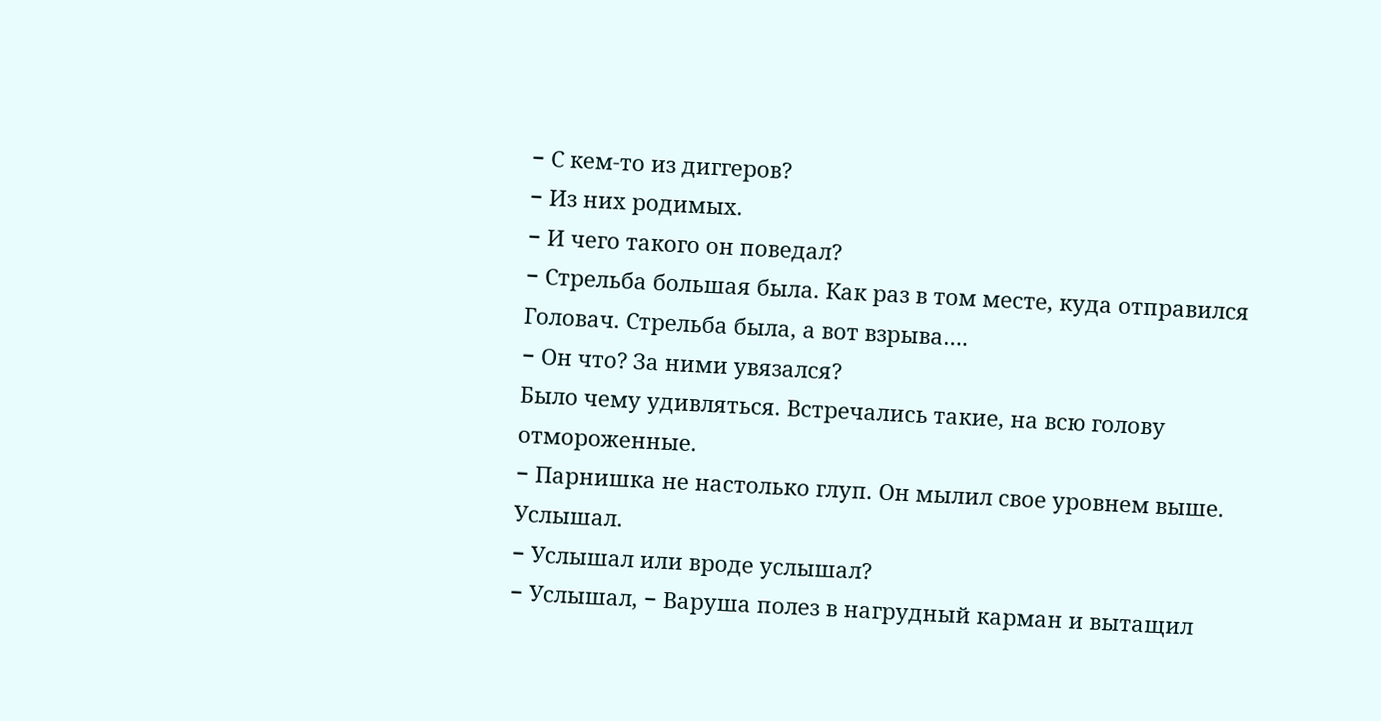− С кем-то из диггеров?
− Из них родимых.
− И чего такого он поведал?
− Стрельба большая была. Как раз в том месте, куда отправился Головач. Стрельба была, а вот взрыва….
− Он что? За ними увязался?
Было чему удивляться. Встречались такие, на всю голову отмороженные.
− Парнишка не настолько глуп. Он мылил свое уровнем выше. Услышал.
− Услышал или вроде услышал?
− Услышал, − Варуша полез в нагрудный карман и вытащил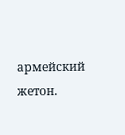армейский жетон.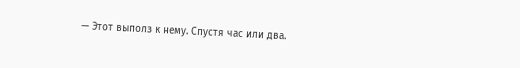— Этот выполз к нему. Спустя час или два.